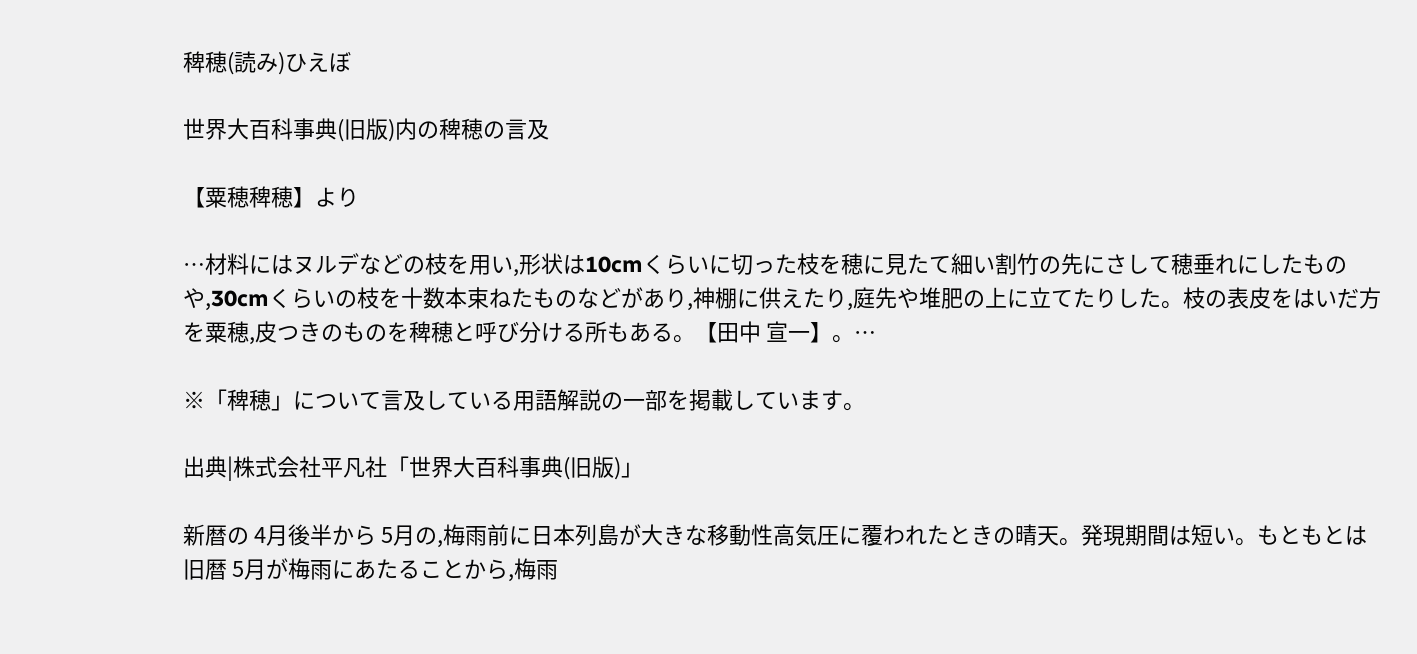稗穂(読み)ひえぼ

世界大百科事典(旧版)内の稗穂の言及

【粟穂稗穂】より

…材料にはヌルデなどの枝を用い,形状は10cmくらいに切った枝を穂に見たて細い割竹の先にさして穂垂れにしたものや,30cmくらいの枝を十数本束ねたものなどがあり,神棚に供えたり,庭先や堆肥の上に立てたりした。枝の表皮をはいだ方を粟穂,皮つきのものを稗穂と呼び分ける所もある。【田中 宣一】。…

※「稗穂」について言及している用語解説の一部を掲載しています。

出典|株式会社平凡社「世界大百科事典(旧版)」

新暦の 4月後半から 5月の,梅雨前に日本列島が大きな移動性高気圧に覆われたときの晴天。発現期間は短い。もともとは旧暦 5月が梅雨にあたることから,梅雨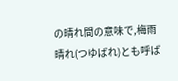の晴れ間の意味で,梅雨晴れ(つゆばれ)とも呼ば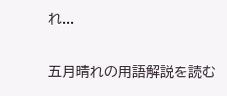れ...

五月晴れの用語解説を読む